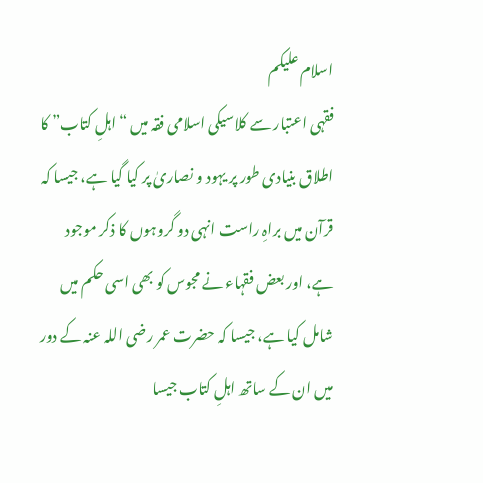اسلام علیکم
فقہی اعتبار سے کلاسیکی اسلامی فقہ میں “اہلِ کتاب” کا اطلاق بنیادی طور پر یہود و نصاریٰ پر کیا گیا ہے، جیسا کہ قرآن میں براہِ راست انہی دو گروہوں کا ذکر موجود ہے، اور بعض فقہاء نے مجوس کو بھی اسی حکم میں شامل کیا ہے، جیسا کہ حضرت عمر رضی اللہ عنہ کے دور میں ان کے ساتھ اہلِ کتاب جیسا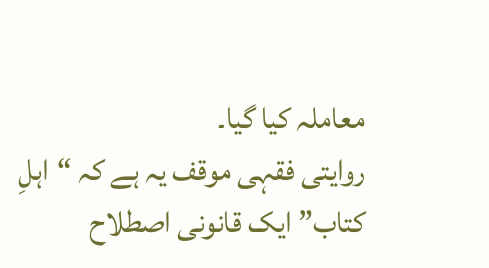معاملہ کیا گیا۔
روایتی فقہی موقف یہ ہے کہ “اہلِ کتاب” ایک قانونی اصطلاح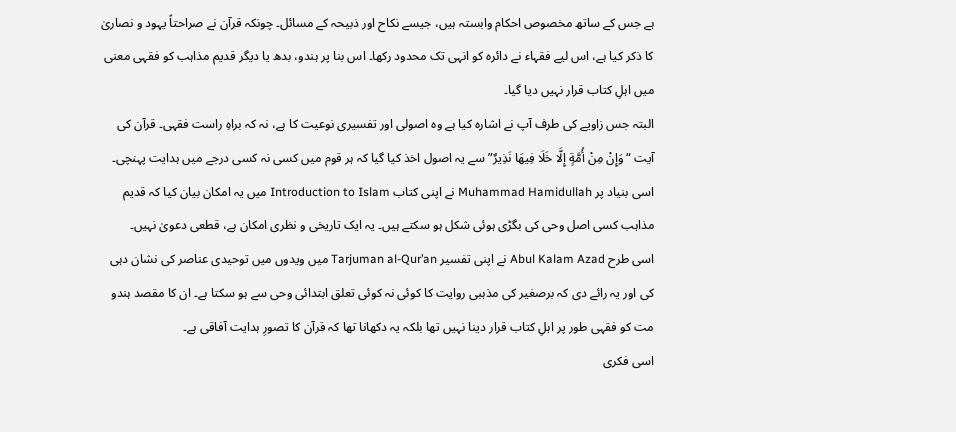ہے جس کے ساتھ مخصوص احکام وابستہ ہیں، جیسے نکاح اور ذبیحہ کے مسائل۔ چونکہ قرآن نے صراحتاً یہود و نصاریٰ کا ذکر کیا ہے، اس لیے فقہاء نے دائرہ کو انہی تک محدود رکھا۔ اس بنا پر ہندو، بدھ یا دیگر قدیم مذاہب کو فقہی معنی میں اہلِ کتاب قرار نہیں دیا گیا۔
البتہ جس زاویے کی طرف آپ نے اشارہ کیا ہے وہ اصولی اور تفسیری نوعیت کا ہے، نہ کہ براہِ راست فقہی۔ قرآن کی آیت “وَإِنْ مِنْ أُمَّةٍ إِلَّا خَلَا فِيهَا نَذِيرٌ” سے یہ اصول اخذ کیا گیا کہ ہر قوم میں کسی نہ کسی درجے میں ہدایت پہنچی۔ اسی بنیاد پر Muhammad Hamidullah نے اپنی کتاب Introduction to Islam میں یہ امکان بیان کیا کہ قدیم مذاہب کسی اصل وحی کی بگڑی ہوئی شکل ہو سکتے ہیں۔ یہ ایک تاریخی و نظری امکان ہے، قطعی دعویٰ نہیں۔
اسی طرح Abul Kalam Azad نے اپنی تفسیر Tarjuman al-Qur’an میں ویدوں میں توحیدی عناصر کی نشان دہی کی اور یہ رائے دی کہ برصغیر کی مذہبی روایت کا کوئی نہ کوئی تعلق ابتدائی وحی سے ہو سکتا ہے۔ ان کا مقصد ہندو مت کو فقہی طور پر اہلِ کتاب قرار دینا نہیں تھا بلکہ یہ دکھانا تھا کہ قرآن کا تصورِ ہدایت آفاقی ہے۔
اسی فکری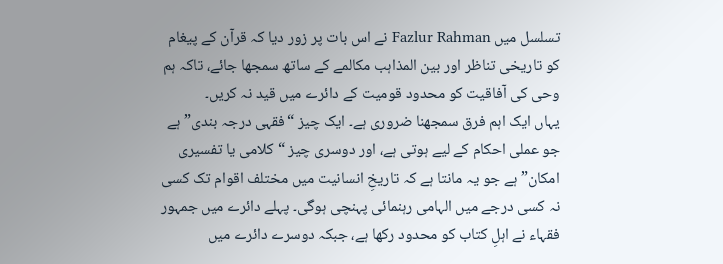تسلسل میں Fazlur Rahman نے اس بات پر زور دیا کہ قرآن کے پیغام کو تاریخی تناظر اور بین المذاہب مکالمے کے ساتھ سمجھا جائے، تاکہ ہم وحی کی آفاقیت کو محدود قومیت کے دائرے میں قید نہ کریں۔
یہاں ایک اہم فرق سمجھنا ضروری ہے۔ ایک چیز “فقہی درجہ بندی” ہے جو عملی احکام کے لیے ہوتی ہے، اور دوسری چیز “کلامی یا تفسیری امکان” ہے جو یہ مانتا ہے کہ تاریخِ انسانیت میں مختلف اقوام تک کسی نہ کسی درجے میں الہامی رہنمائی پہنچی ہوگی۔ پہلے دائرے میں جمہور فقہاء نے اہلِ کتاب کو محدود رکھا ہے، جبکہ دوسرے دائرے میں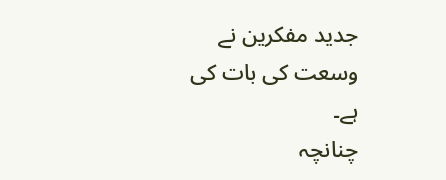جدید مفکرین نے وسعت کی بات کی ہے۔
چنانچہ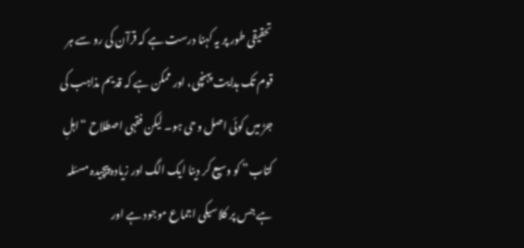تحقیقی طور پر یہ کہنا درست ہے کہ قرآن کی رو سے ہر قوم تک ہدایت پہنچی، اور ممکن ہے کہ قدیم مذاہب کی جڑ میں کوئی اصل وحی ہو۔ لیکن فقہی اصطلاح “اہلِ کتاب” کو وسیع کر دینا ایک الگ اور زیادہ پیچیدہ مسئلہ ہے جس پر کلاسیکی اجماع موجود ہے اور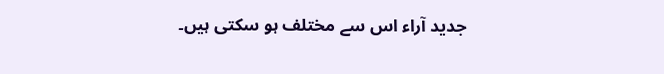جدید آراء اس سے مختلف ہو سکتی ہیں۔